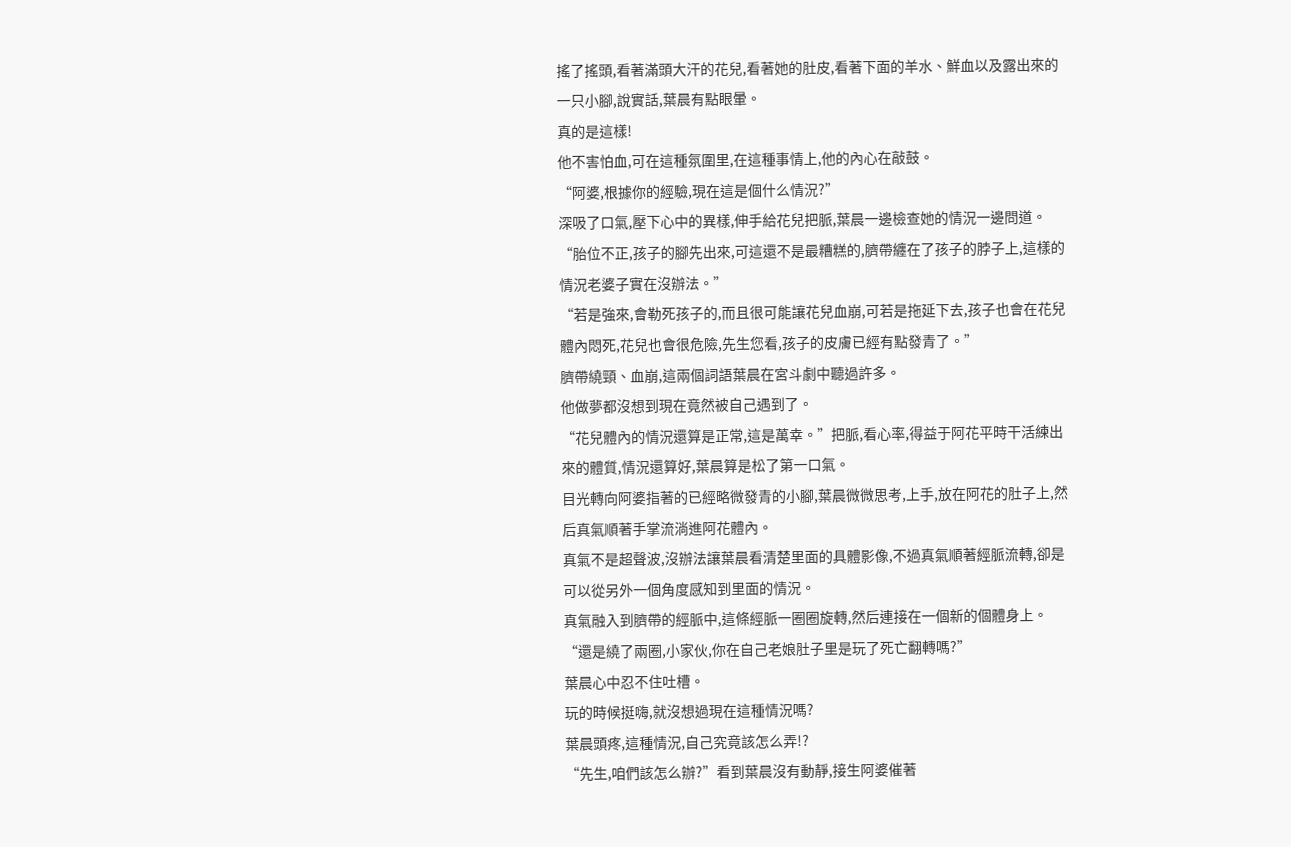搖了搖頭,看著滿頭大汗的花兒,看著她的肚皮,看著下面的羊水、鮮血以及露出來的一只小腳,說實話,葉晨有點眼暈。
真的是這樣!
他不害怕血,可在這種氛圍里,在這種事情上,他的內心在敲鼓。
“阿婆,根據你的經驗,現在這是個什么情況?”
深吸了口氣,壓下心中的異樣,伸手給花兒把脈,葉晨一邊檢查她的情況一邊問道。
“胎位不正,孩子的腳先出來,可這還不是最糟糕的,臍帶纏在了孩子的脖子上,這樣的情況老婆子實在沒辦法。”
“若是強來,會勒死孩子的,而且很可能讓花兒血崩,可若是拖延下去,孩子也會在花兒體內悶死,花兒也會很危險,先生您看,孩子的皮膚已經有點發青了。”
臍帶繞頸、血崩,這兩個詞語葉晨在宮斗劇中聽過許多。
他做夢都沒想到現在竟然被自己遇到了。
“花兒體內的情況還算是正常,這是萬幸。”把脈,看心率,得益于阿花平時干活練出來的體質,情況還算好,葉晨算是松了第一口氣。
目光轉向阿婆指著的已經略微發青的小腳,葉晨微微思考,上手,放在阿花的肚子上,然后真氣順著手掌流淌進阿花體內。
真氣不是超聲波,沒辦法讓葉晨看清楚里面的具體影像,不過真氣順著經脈流轉,卻是可以從另外一個角度感知到里面的情況。
真氣融入到臍帶的經脈中,這條經脈一圈圈旋轉,然后連接在一個新的個體身上。
“還是繞了兩圈,小家伙,你在自己老娘肚子里是玩了死亡翻轉嗎?”
葉晨心中忍不住吐槽。
玩的時候挺嗨,就沒想過現在這種情況嗎?
葉晨頭疼,這種情況,自己究竟該怎么弄!?
“先生,咱們該怎么辦?”看到葉晨沒有動靜,接生阿婆催著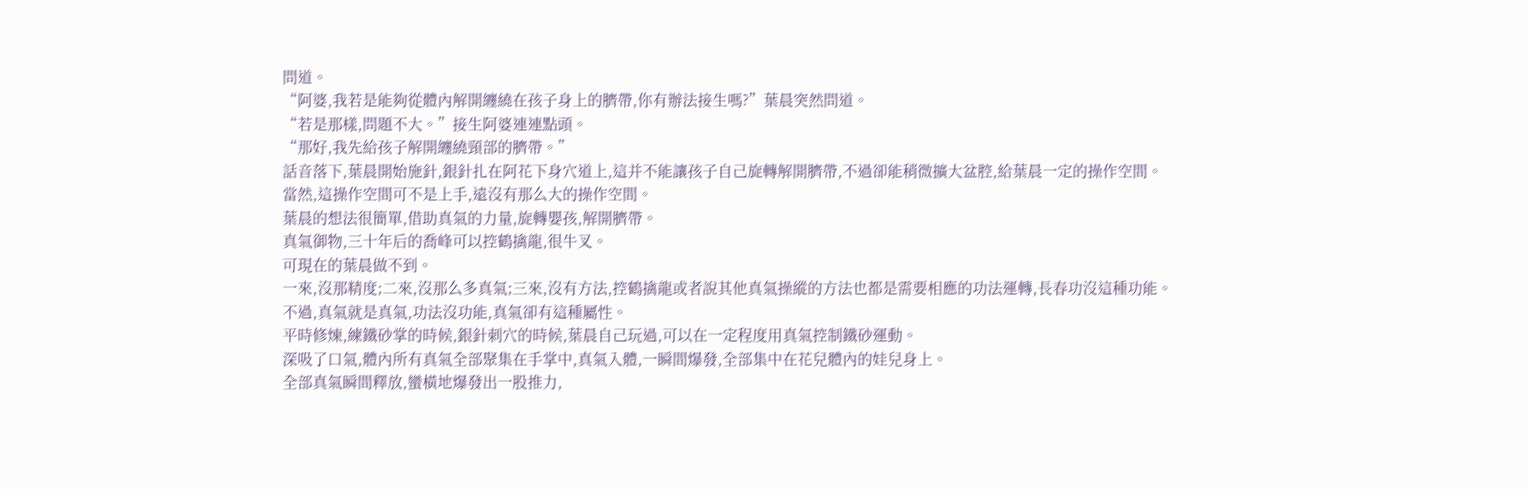問道。
“阿婆,我若是能夠從體內解開纏繞在孩子身上的臍帶,你有辦法接生嗎?”葉晨突然問道。
“若是那樣,問題不大。”接生阿婆連連點頭。
“那好,我先給孩子解開纏繞頸部的臍帶。”
話音落下,葉晨開始施針,銀針扎在阿花下身穴道上,這并不能讓孩子自己旋轉解開臍帶,不過卻能稍微擴大盆腔,給葉晨一定的操作空間。
當然,這操作空間可不是上手,遠沒有那么大的操作空間。
葉晨的想法很簡單,借助真氣的力量,旋轉嬰孩,解開臍帶。
真氣御物,三十年后的喬峰可以控鶴擒龍,很牛叉。
可現在的葉晨做不到。
一來,沒那精度;二來,沒那么多真氣;三來,沒有方法,控鶴擒龍或者說其他真氣操縱的方法也都是需要相應的功法運轉,長春功沒這種功能。
不過,真氣就是真氣,功法沒功能,真氣卻有這種屬性。
平時修煉,練鐵砂掌的時候,銀針刺穴的時候,葉晨自己玩過,可以在一定程度用真氣控制鐵砂運動。
深吸了口氣,體內所有真氣全部聚集在手掌中,真氣入體,一瞬間爆發,全部集中在花兒體內的娃兒身上。
全部真氣瞬間釋放,蠻橫地爆發出一股推力,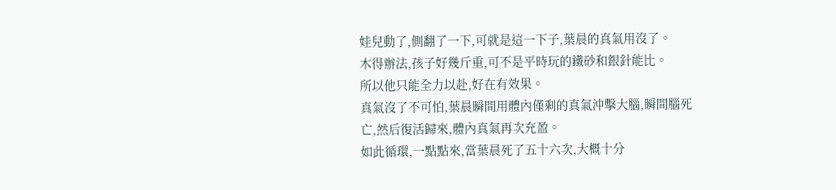娃兒動了,側翻了一下,可就是這一下子,葉晨的真氣用沒了。
木得辦法,孩子好幾斤重,可不是平時玩的鐵砂和銀針能比。
所以他只能全力以赴,好在有效果。
真氣沒了不可怕,葉晨瞬間用體內僅剩的真氣沖擊大腦,瞬間腦死亡,然后復活歸來,體內真氣再次充盈。
如此循環,一點點來,當葉晨死了五十六次,大概十分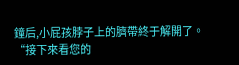鐘后,小屁孩脖子上的臍帶終于解開了。
“接下來看您的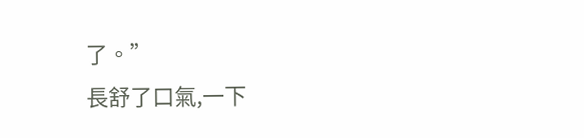了。”
長舒了口氣,一下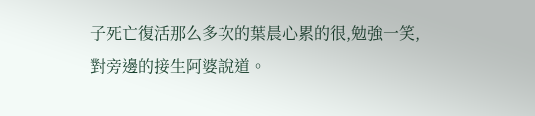子死亡復活那么多次的葉晨心累的很,勉強一笑,對旁邊的接生阿婆說道。